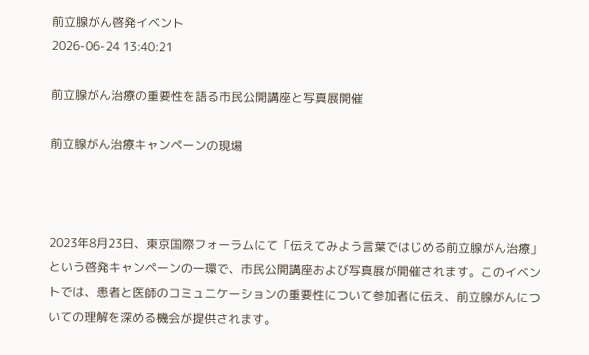前立腺がん啓発イベント
2026-06-24 13:40:21

前立腺がん治療の重要性を語る市民公開講座と写真展開催

前立腺がん治療キャンペーンの現場



2023年8月23日、東京国際フォーラムにて「伝えてみよう言葉ではじめる前立腺がん治療」という啓発キャンペーンの一環で、市民公開講座および写真展が開催されます。このイベントでは、患者と医師のコミュニケーションの重要性について参加者に伝え、前立腺がんについての理解を深める機会が提供されます。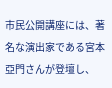市民公開講座には、著名な演出家である宮本亞門さんが登壇し、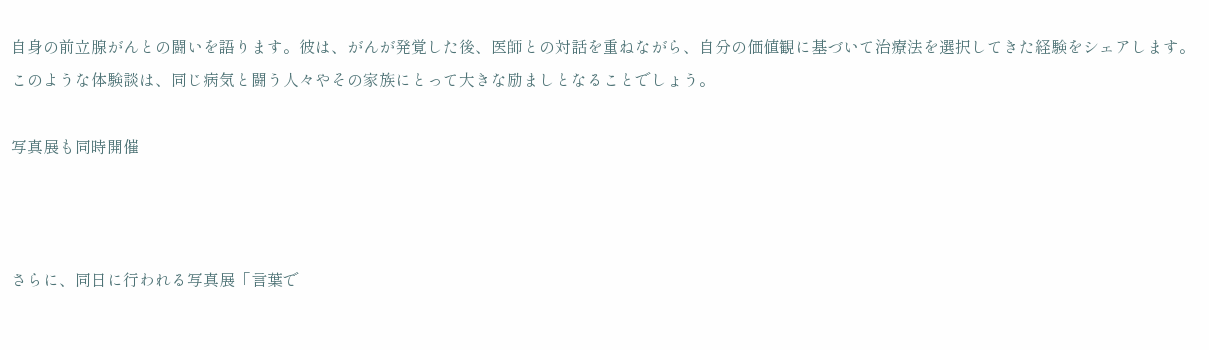自身の前立腺がんとの闘いを語ります。彼は、がんが発覚した後、医師との対話を重ねながら、自分の価値観に基づいて治療法を選択してきた経験をシェアします。このような体験談は、同じ病気と闘う人々やその家族にとって大きな励ましとなることでしょう。

写真展も同時開催



さらに、同日に行われる写真展「言葉で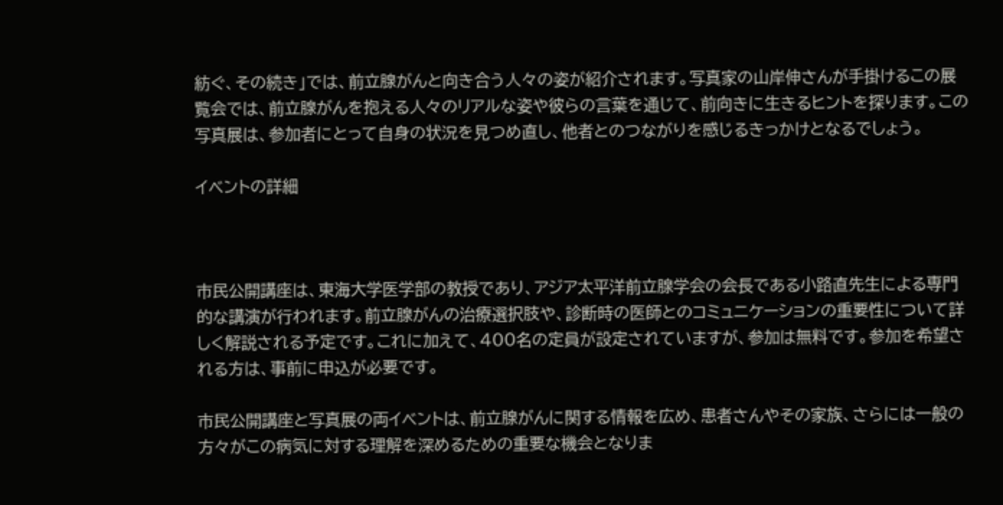紡ぐ、その続き」では、前立腺がんと向き合う人々の姿が紹介されます。写真家の山岸伸さんが手掛けるこの展覧会では、前立腺がんを抱える人々のリアルな姿や彼らの言葉を通じて、前向きに生きるヒントを探ります。この写真展は、参加者にとって自身の状況を見つめ直し、他者とのつながりを感じるきっかけとなるでしょう。

イベントの詳細



市民公開講座は、東海大学医学部の教授であり、アジア太平洋前立腺学会の会長である小路直先生による専門的な講演が行われます。前立腺がんの治療選択肢や、診断時の医師とのコミュニケーションの重要性について詳しく解説される予定です。これに加えて、400名の定員が設定されていますが、参加は無料です。参加を希望される方は、事前に申込が必要です。

市民公開講座と写真展の両イベントは、前立腺がんに関する情報を広め、患者さんやその家族、さらには一般の方々がこの病気に対する理解を深めるための重要な機会となりま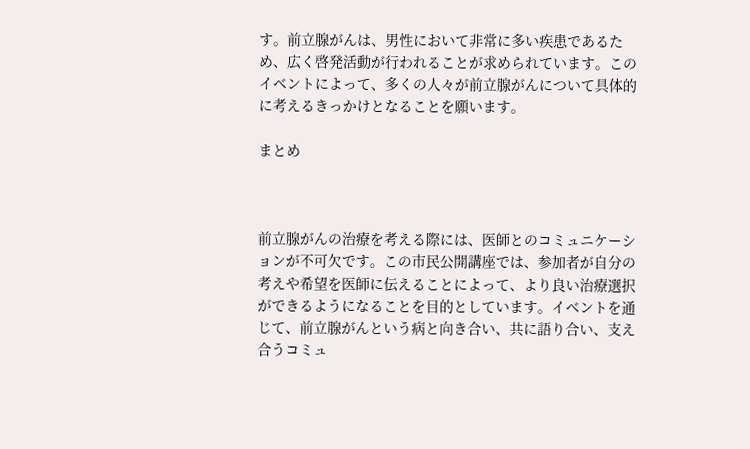す。前立腺がんは、男性において非常に多い疾患であるため、広く啓発活動が行われることが求められています。このイベントによって、多くの人々が前立腺がんについて具体的に考えるきっかけとなることを願います。

まとめ



前立腺がんの治療を考える際には、医師とのコミュニケーションが不可欠です。この市民公開講座では、参加者が自分の考えや希望を医師に伝えることによって、より良い治療選択ができるようになることを目的としています。イベントを通じて、前立腺がんという病と向き合い、共に語り合い、支え合うコミュ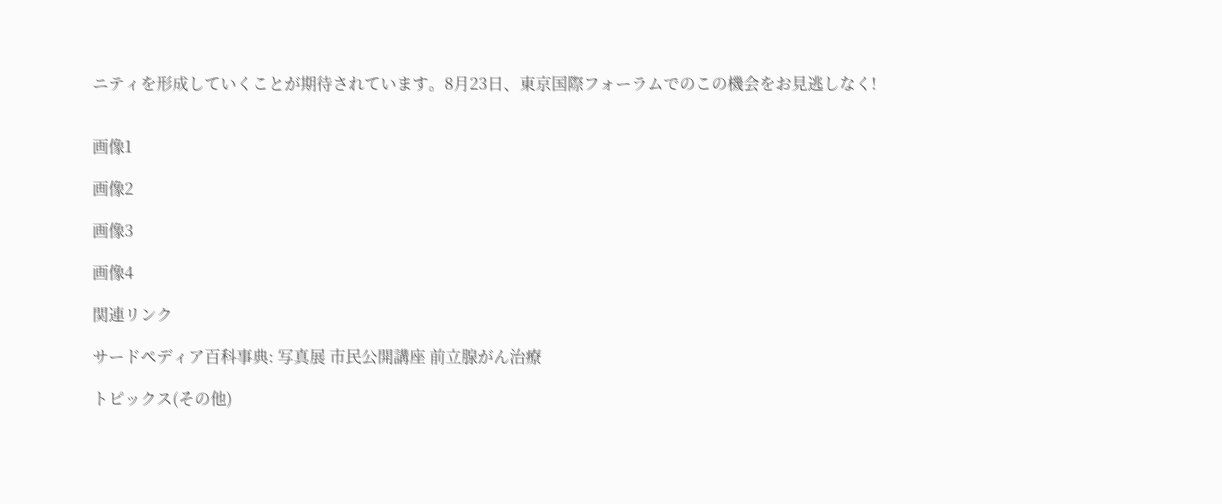ニティを形成していくことが期待されています。8月23日、東京国際フォーラムでのこの機会をお見逃しなく!


画像1

画像2

画像3

画像4

関連リンク

サードペディア百科事典: 写真展 市民公開講座 前立腺がん治療

トピックス(その他)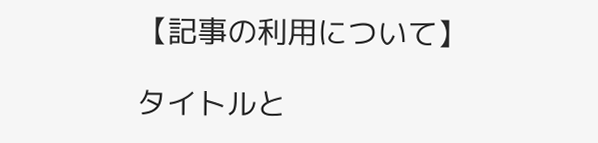【記事の利用について】

タイトルと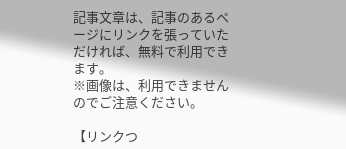記事文章は、記事のあるページにリンクを張っていただければ、無料で利用できます。
※画像は、利用できませんのでご注意ください。

【リンクつ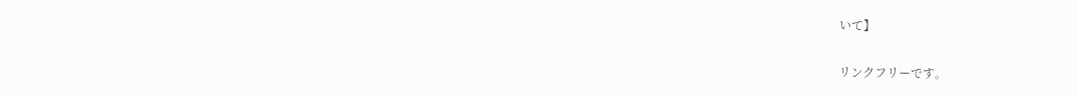いて】

リンクフリーです。